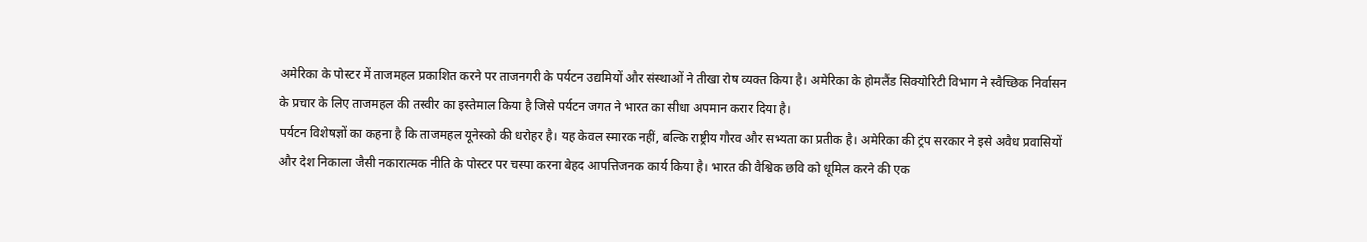अमेरिका के पोस्टर में ताजमहल प्रकाशित करने पर ताजनगरी के पर्यटन उद्यमियों और संस्थाओं ने तीखा रोष व्यक्त किया है। अमेरिका के होमलैंड सिक्योरिटी विभाग ने स्वैच्छिक निर्वासन के प्रचार के लिए ताजमहल की तस्वीर का इस्तेमाल किया है जिसे पर्यटन जगत ने भारत का सीधा अपमान करार दिया है।
पर्यटन विशेषज्ञों का कहना है कि ताजमहल यूनेस्को की धरोहर है। यह केवल स्मारक नहीं, बल्कि राष्ट्रीय गौरव और सभ्यता का प्रतीक है। अमेरिका की ट्रंप सरकार ने इसे अवैध प्रवासियों और देश निकाला जैसी नकारात्मक नीति के पोस्टर पर चस्पा करना बेहद आपत्तिजनक कार्य किया है। भारत की वैश्विक छवि को धूमिल करने की एक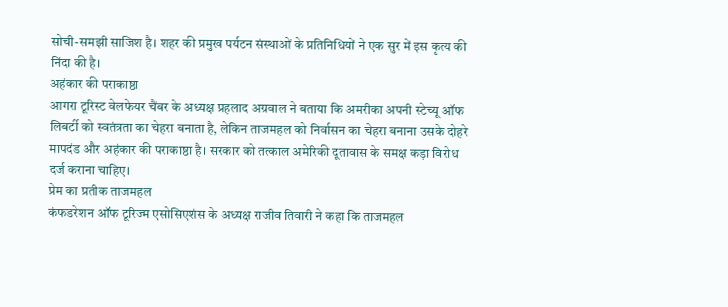सोची-समझी साजिश है। शहर की प्रमुख पर्यटन संस्थाओं के प्रतिनिधियों ने एक सुर में इस कृत्य की निंदा की है।
अहंकार की पराकाष्ठा
आगरा टूरिस्ट वेलफेयर चैंबर के अध्यक्ष प्रहलाद अग्रवाल ने बताया कि अमरीका अपनी स्टेच्यू ऑफ लिबर्टी को स्वतंत्रता का चेहरा बनाता है, लेकिन ताजमहल को निर्वासन का चेहरा बनाना उसके दोहरे मापदंड और अहंकार की पराकाष्ठा है। सरकार को तत्काल अमेरिकी दूतावास के समक्ष कड़ा विरोध दर्ज कराना चाहिए।
प्रेम का प्रतीक ताजमहल
कंफडरेशन ऑफ टूरिज्म एसोसिएशंस के अध्यक्ष राजीव तिवारी ने कहा कि ताजमहल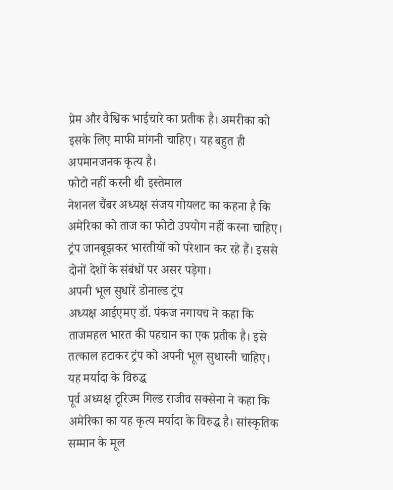प्रेम और वैश्विक भाईचारे का प्रतीक है। अमरीका को इसके लिए माफी मांगनी चाहिए। यह बहुत ही अपमानजनक कृत्य है।
फोटो नहीं करनी थी इस्तेमाल
नेशनल चैंबर अध्यक्ष संजय गोयलट का कहना है कि अमेरिका को ताज का फोटो उपयोग नहीं करना चाहिए। ट्रंप जानबूझकर भारतीयों को परेशान कर रहे हैं। इससे दोनों देशों के संबंधों पर असर पड़ेगा।
अपनी भूल सुधारें डोनाल्ड ट्रंप
अध्यक्ष आईएमए डॉ. पंकज नगायच ने कहा कि ताजमहल भारत की पहचान का एक प्रतीक है। इसे तत्काल हटाकर ट्रंप को अपनी भूल सुधारनी चाहिए।
यह मर्यादा के विरुद्ध
पूर्व अध्यक्ष टूरिज्म गिल्ड राजीव सक्सेना ने कहा कि अमेरिका का यह कृत्य मर्यादा के विरुद्ध है। सांस्कृतिक सम्मान के मूल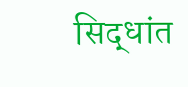सिद्धांत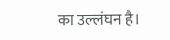का उल्लंघन है।